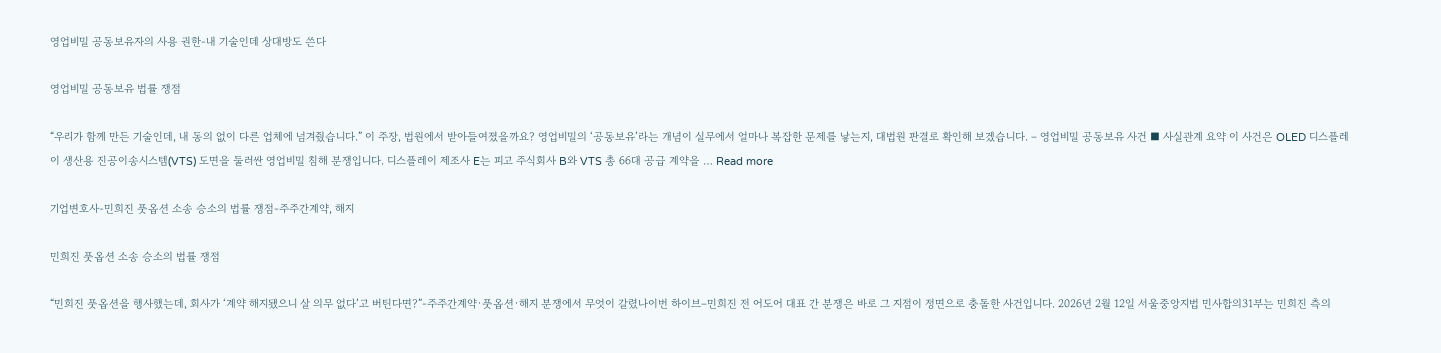영업비밀 공동보유자의 사용 권한-내 기술인데 상대방도 쓴다

영업비밀 공동보유 법률 쟁점

“우리가 함께 만든 기술인데, 내 동의 없이 다른 업체에 넘겨줬습니다.” 이 주장, 법원에서 받아들여졌을까요? 영업비밀의 ‘공동보유’라는 개념이 실무에서 얼마나 복잡한 문제를 낳는지, 대법원 판결로 확인해 보겠습니다. – 영업비밀 공동보유 사건 ■ 사실관계 요약 이 사건은 OLED 디스플레이 생산용 진공이송시스템(VTS) 도면을 둘러싼 영업비밀 침해 분쟁입니다. 디스플레이 제조사 E는 피고 주식회사 B와 VTS 총 66대 공급 계약을 … Read more

기업변호사-민희진 풋옵션 소송 승소의 법률 쟁점-주주간계약, 해지

민희진 풋옵션 소송 승소의 법률 쟁점

“민희진 풋옵션을 행사했는데, 회사가 ‘계약 해지됐으니 살 의무 없다’고 버틴다면?”-주주간계약·풋옵션·해지 분쟁에서 무엇이 갈렸나이번 하이브–민희진 전 어도어 대표 간 분쟁은 바로 그 지점이 정면으로 충돌한 사건입니다. 2026년 2월 12일 서울중앙지법 민사합의31부는 민희진 측의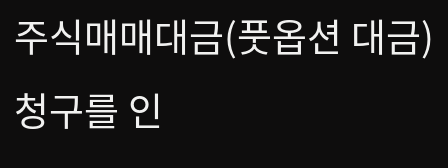주식매매대금(풋옵션 대금) 청구를 인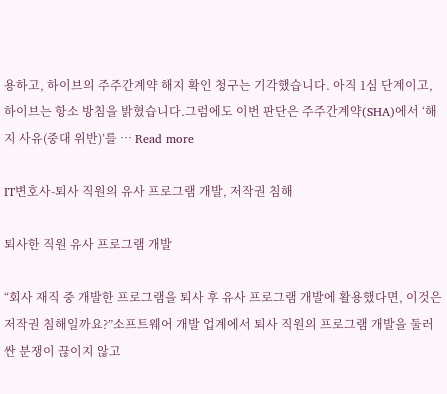용하고, 하이브의 주주간계약 해지 확인 청구는 기각했습니다. 아직 1심 단계이고, 하이브는 항소 방침을 밝혔습니다.그럼에도 이번 판단은 주주간계약(SHA)에서 ‘해지 사유(중대 위반)’를 … Read more

IT변호사-퇴사 직원의 유사 프로그램 개발, 저작권 침해

퇴사한 직원 유사 프로그램 개발

“회사 재직 중 개발한 프로그램을 퇴사 후 유사 프로그램 개발에 활용했다면, 이것은 저작권 침해일까요?”소프트웨어 개발 업계에서 퇴사 직원의 프로그램 개발을 둘러싼 분쟁이 끊이지 않고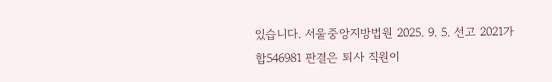있습니다. 서울중앙지방법원 2025. 9. 5. 선고 2021가합546981 판결은 퇴사 직원이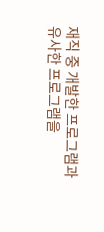재직 중 개발한 프로그램과 유사한 프로그램을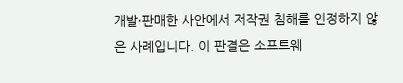개발·판매한 사안에서 저작권 침해를 인정하지 않은 사례입니다. 이 판결은 소프트웨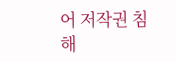어 저작권 침해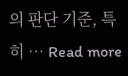의 판단 기준, 특히 … Read more